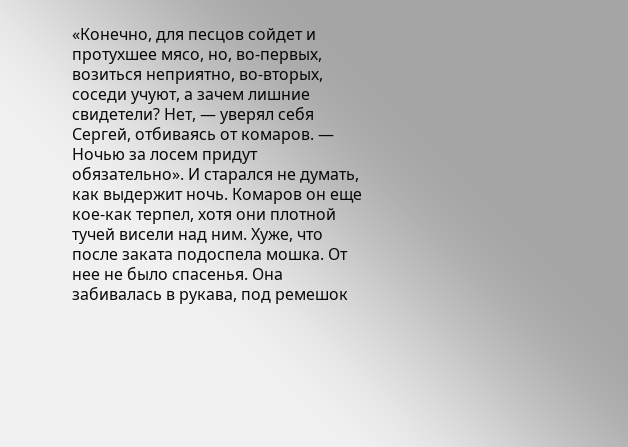«Конечно, для песцов сойдет и протухшее мясо, но, во-первых, возиться неприятно, во-вторых, соседи учуют, а зачем лишние свидетели? Нет, — уверял себя Сергей, отбиваясь от комаров. — Ночью за лосем придут обязательно». И старался не думать, как выдержит ночь. Комаров он еще кое-как терпел, хотя они плотной тучей висели над ним. Хуже, что после заката подоспела мошка. От нее не было спасенья. Она забивалась в рукава, под ремешок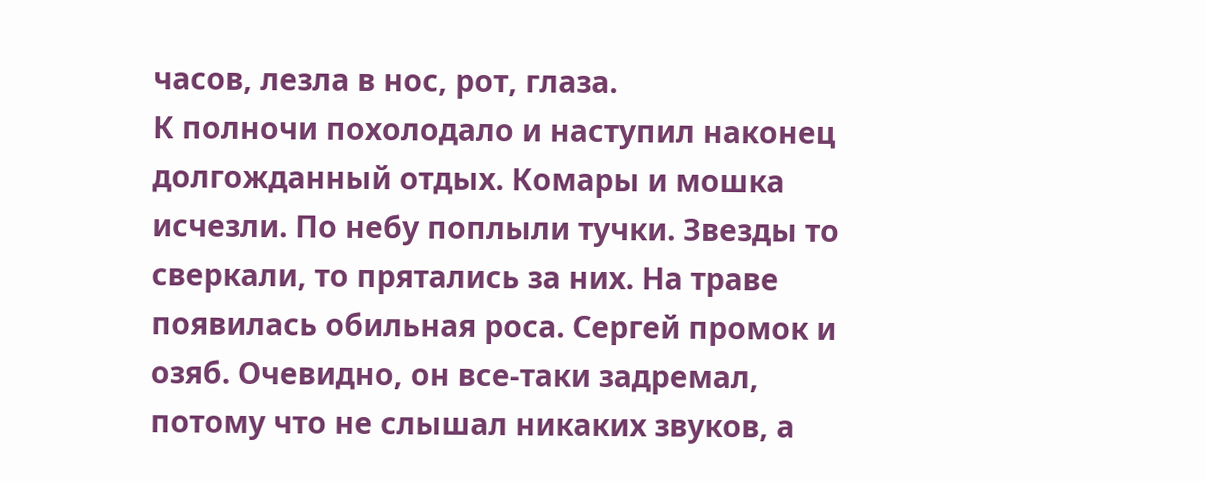часов, лезла в нос, рот, глаза.
К полночи похолодало и наступил наконец долгожданный отдых. Комары и мошка исчезли. По небу поплыли тучки. Звезды то сверкали, то прятались за них. На траве появилась обильная роса. Сергей промок и озяб. Очевидно, он все-таки задремал, потому что не слышал никаких звуков, а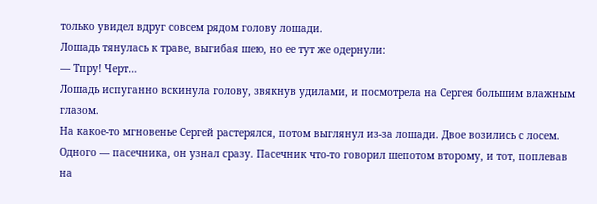только увидел вдруг совсем рядом голову лошади.
Лошадь тянулась к траве, выгибая шею, но ее тут же одернули:
— Тпру! Черт…
Лошадь испуганно вскинула голову, звякнув удилами, и посмотрела на Сергея большим влажным глазом.
На какое-то мгновенье Сергей растерялся, потом выглянул из-за лошади. Двое возились с лосем. Одного — пасечника, он узнал сразу. Пасечник что-то говорил шепотом второму, и тот, поплевав на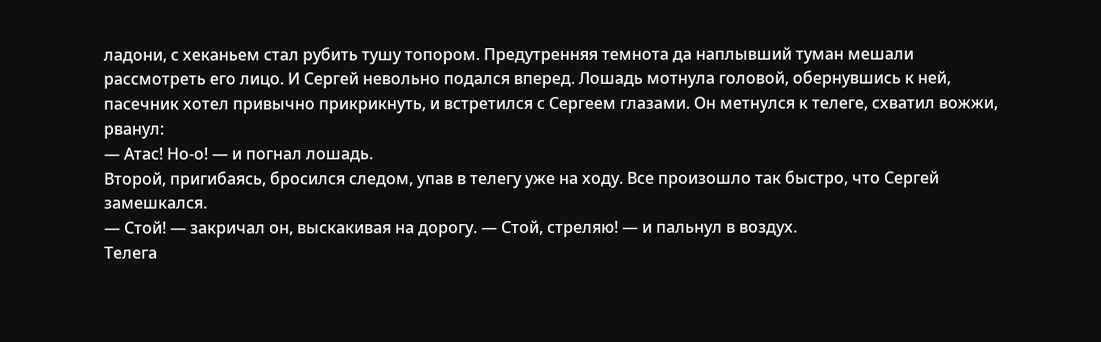ладони, с хеканьем стал рубить тушу топором. Предутренняя темнота да наплывший туман мешали рассмотреть его лицо. И Сергей невольно подался вперед. Лошадь мотнула головой, обернувшись к ней, пасечник хотел привычно прикрикнуть, и встретился с Сергеем глазами. Он метнулся к телеге, схватил вожжи, рванул:
— Атас! Но-о! — и погнал лошадь.
Второй, пригибаясь, бросился следом, упав в телегу уже на ходу. Все произошло так быстро, что Сергей замешкался.
— Стой! — закричал он, выскакивая на дорогу. — Стой, стреляю! — и пальнул в воздух.
Телега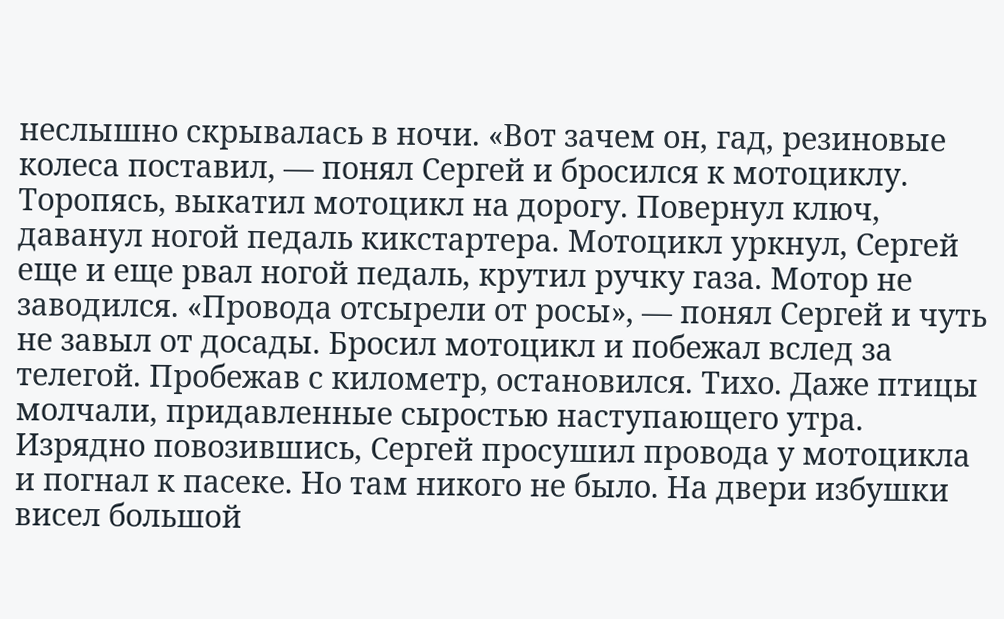неслышно скрывалась в ночи. «Вот зачем он, гад, резиновые колеса поставил, — понял Сергей и бросился к мотоциклу. Торопясь, выкатил мотоцикл на дорогу. Повернул ключ, даванул ногой педаль кикстартера. Мотоцикл уркнул, Сергей еще и еще рвал ногой педаль, крутил ручку газа. Мотор не заводился. «Провода отсырели от росы», — понял Сергей и чуть не завыл от досады. Бросил мотоцикл и побежал вслед за телегой. Пробежав с километр, остановился. Тихо. Даже птицы молчали, придавленные сыростью наступающего утра.
Изрядно повозившись, Сергей просушил провода у мотоцикла и погнал к пасеке. Но там никого не было. На двери избушки висел большой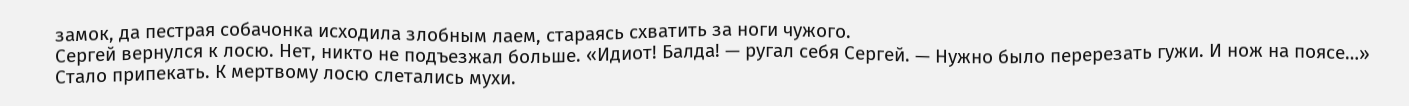замок, да пестрая собачонка исходила злобным лаем, стараясь схватить за ноги чужого.
Сергей вернулся к лосю. Нет, никто не подъезжал больше. «Идиот! Балда! — ругал себя Сергей. — Нужно было перерезать гужи. И нож на поясе…»
Стало припекать. К мертвому лосю слетались мухи.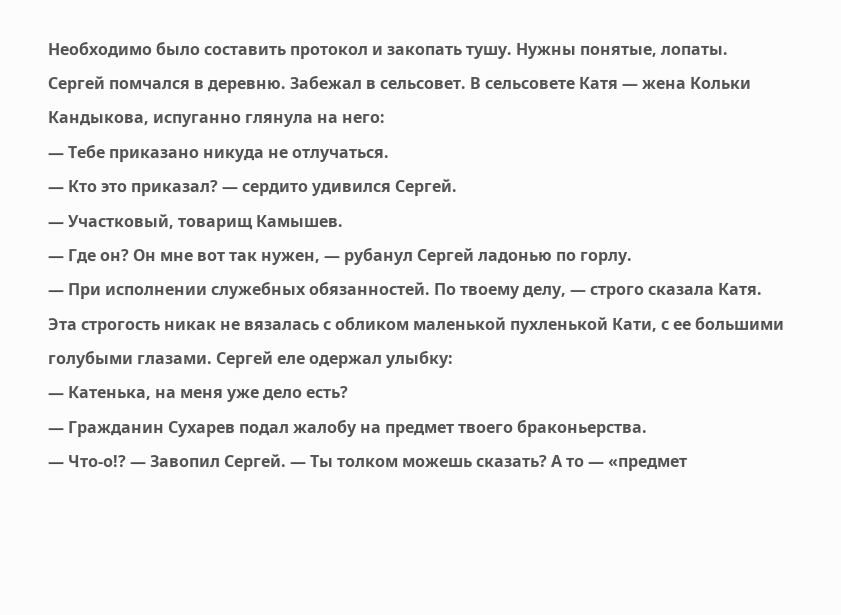Необходимо было составить протокол и закопать тушу. Нужны понятые, лопаты.
Сергей помчался в деревню. Забежал в сельсовет. В сельсовете Катя — жена Кольки Кандыкова, испуганно глянула на него:
— Тебе приказано никуда не отлучаться.
— Кто это приказал? — сердито удивился Сергей.
— Участковый, товарищ Камышев.
— Где он? Он мне вот так нужен, — рубанул Сергей ладонью по горлу.
— При исполнении служебных обязанностей. По твоему делу, — строго сказала Катя.
Эта строгость никак не вязалась с обликом маленькой пухленькой Кати, с ее большими голубыми глазами. Сергей еле одержал улыбку:
— Катенька, на меня уже дело есть?
— Гражданин Сухарев подал жалобу на предмет твоего браконьерства.
— Что-о!? — Завопил Сергей. — Ты толком можешь сказать? А то — «предмет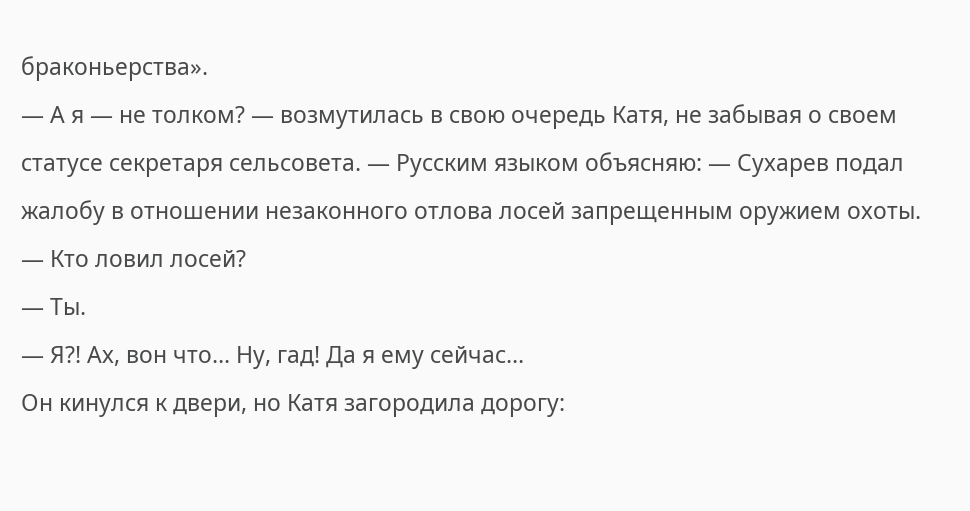браконьерства».
— А я — не толком? — возмутилась в свою очередь Катя, не забывая о своем статусе секретаря сельсовета. — Русским языком объясняю: — Сухарев подал жалобу в отношении незаконного отлова лосей запрещенным оружием охоты.
— Кто ловил лосей?
— Ты.
— Я?! Ах, вон что… Ну, гад! Да я ему сейчас…
Он кинулся к двери, но Катя загородила дорогу: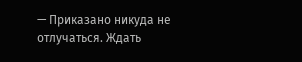— Приказано никуда не отлучаться. Ждать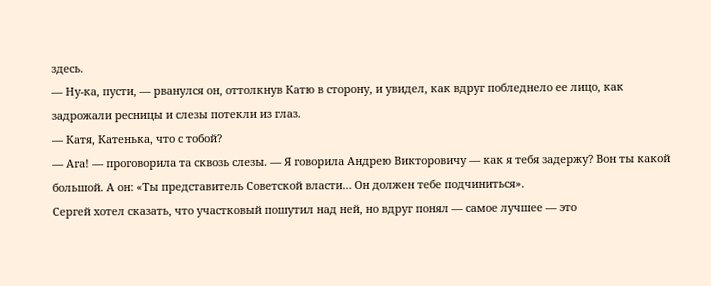здесь.
— Ну-ка, пусти, — рванулся он, оттолкнув Катю в сторону, и увидел, как вдруг побледнело ее лицо, как задрожали ресницы и слезы потекли из глаз.
— Катя, Катенька, что с тобой?
— Ага! — проговорила та сквозь слезы. — Я говорила Андрею Викторовичу — как я тебя задержу? Вон ты какой большой. А он: «Ты представитель Советской власти… Он должен тебе подчиниться».
Сергей хотел сказать, что участковый пошутил над ней, но вдруг понял — самое лучшее — это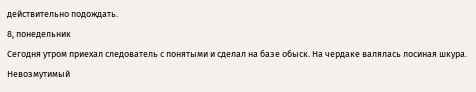действительно подождать.
8, понедельник
Сегодня утром приехал следователь с понятыми и сделал на базе обыск. На чердаке валялась лосиная шкура. Невозмутимый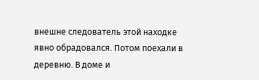внешне следователь этой находке явно обрадовался. Потом поехали в деревню. В доме и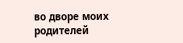во дворе моих родителей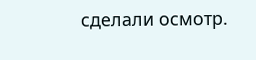сделали осмотр.